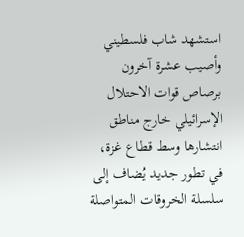استشهد شاب فلسطيني وأصيب عشرة آخرون برصاص قوات الاحتلال الإسرائيلي خارج مناطق انتشارها وسط قطاع غزة، في تطور جديد يُضاف إلى سلسلة الخروقات المتواصلة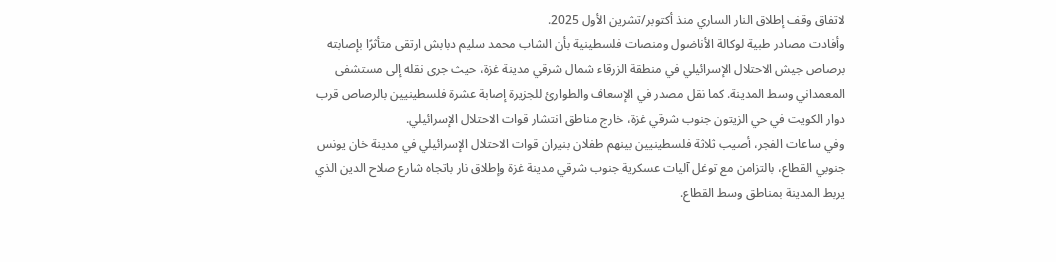لاتفاق وقف إطلاق النار الساري منذ أكتوبر/تشرين الأول 2025.
وأفادت مصادر طبية لوكالة الأناضول ومنصات فلسطينية بأن الشاب محمد سليم دبابش ارتقى متأثرًا بإصابته برصاص جيش الاحتلال الإسرائيلي في منطقة الزرقاء شمال شرقي مدينة غزة، حيث جرى نقله إلى مستشفى المعمداني وسط المدينة. كما نقل مصدر في الإسعاف والطوارئ للجزيرة إصابة عشرة فلسطينيين بالرصاص قرب دوار الكويت في حي الزيتون جنوب شرقي غزة، خارج مناطق انتشار قوات الاحتلال الإسرائيلي.
وفي ساعات الفجر، أصيب ثلاثة فلسطينيين بينهم طفلان بنيران قوات الاحتلال الإسرائيلي في مدينة خان يونس جنوبي القطاع، بالتزامن مع توغل آليات عسكرية جنوب شرقي مدينة غزة وإطلاق نار باتجاه شارع صلاح الدين الذي يربط المدينة بمناطق وسط القطاع.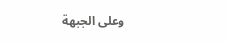وعلى الجبهة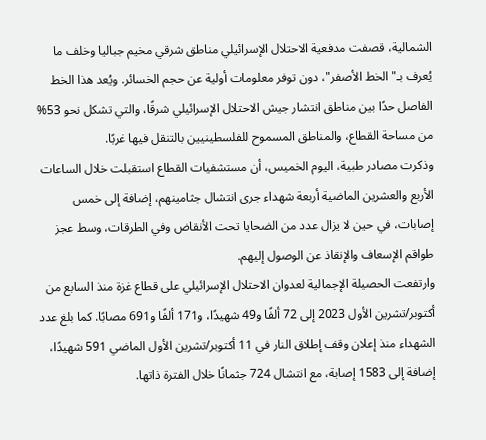الشمالية، قصفت مدفعية الاحتلال الإسرائيلي مناطق شرقي مخيم جباليا وخلف ما يُعرف بـ"الخط الأصفر"، دون توفر معلومات أولية عن حجم الخسائر. ويُعد هذا الخط الفاصل حدًا بين مناطق انتشار جيش الاحتلال الإسرائيلي شرقًا، والتي تشكل نحو 53% من مساحة القطاع، والمناطق المسموح للفلسطينيين بالتنقل فيها غربًا.
وذكرت مصادر طبية، اليوم الخميس، أن مستشفيات القطاع استقبلت خلال الساعات الأربع والعشرين الماضية أربعة شهداء جرى انتشال جثامينهم، إضافة إلى خمس إصابات، في حين لا يزال عدد من الضحايا تحت الأنقاض وفي الطرقات، وسط عجز طواقم الإسعاف والإنقاذ عن الوصول إليهم.
وارتفعت الحصيلة الإجمالية لعدوان الاحتلال الإسرائيلي على قطاع غزة منذ السابع من أكتوبر/تشرين الأول 2023 إلى 72 ألفًا و49 شهيدًا، و171 ألفًا و691 مصابًا. كما بلغ عدد الشهداء منذ إعلان وقف إطلاق النار في 11 أكتوبر/تشرين الأول الماضي 591 شهيدًا، إضافة إلى 1583 إصابة، مع انتشال 724 جثمانًا خلال الفترة ذاتها.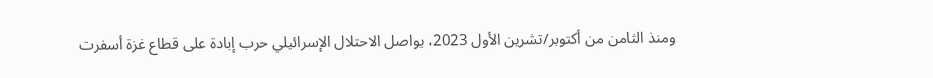ومنذ الثامن من أكتوبر/تشرين الأول 2023، يواصل الاحتلال الإسرائيلي حرب إبادة على قطاع غزة أسفرت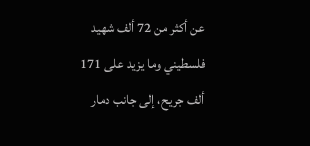عن أكثر من 72 ألف شهيد فلسطيني وما يزيد على 171 ألف جريح، إلى جانب دمار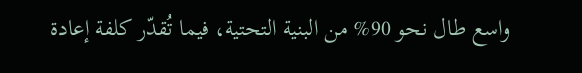واسع طال نحو 90% من البنية التحتية، فيما تُقدّر كلفة إعادة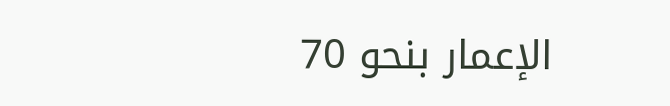الإعمار بنحو 70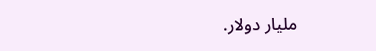مليار دولار.